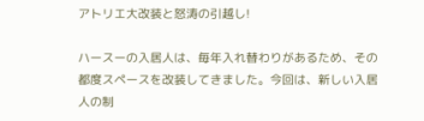アトリエ大改装と怒涛の引越し!

ハースーの入居人は、毎年入れ替わりがあるため、その都度スペースを改装してきました。今回は、新しい入居人の制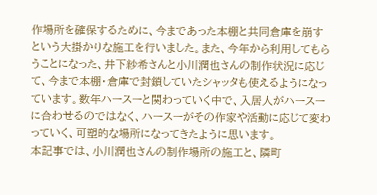作場所を確保するために、今まであった本棚と共同倉庫を崩すという大掛かりな施工を行いました。また、今年から利用してもらうことになった、井下紗希さんと小川潤也さんの制作状況に応じて、今まで本棚・倉庫で封鎖していたシャッタも使えるようになっています。数年ハースーと関わっていく中で、入居人がハースーに合わせるのではなく、ハースーがその作家や活動に応じて変わっていく、可塑的な場所になってきたように思います。
本記事では、小川潤也さんの制作場所の施工と、隣町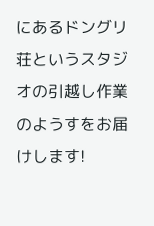にあるドングリ荘というスタジオの引越し作業のようすをお届けします!